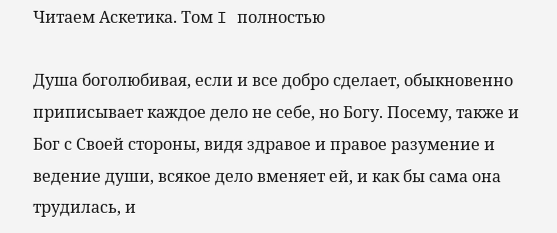Читаем Аскетика. Том I полностью

Душа боголюбивая, если и все добро сделает, обыкновенно приписывает каждое дело не себе, но Богу. Посему, также и Бог с Своей стороны, видя здравое и правое разумение и ведение души, всякое дело вменяет ей, и как бы сама она трудилась, и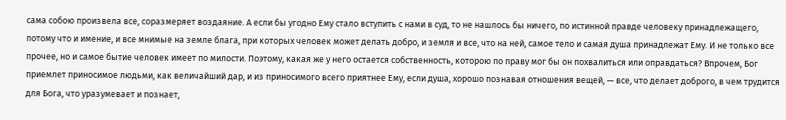сама собою произвела все, соразмеряет воздаяние. А если бы угодно Ему стало вступить с нами в суд, то не нашлось бы ничего, по истинной правде человеку принадлежащего, потому что и имение, и все мнимые на земле блага, при которых человек может делать добро, и земля и все, что на ней, самое тело и самая душа принадлежат Ему. И не только все прочее, но и самое бытие человек имеет по милости. Поэтому, какая же у него остается собственность, которою по праву мог бы он похвалиться или оправдаться? Впрочем, Бог приемлет приносимое людьми, как величайший дар, и из приносимого всего приятнее Ему, если душа, хорошо познавая отношения вещей, — все, что делает доброго, в чем трудится для Бога, что уразумевает и познает,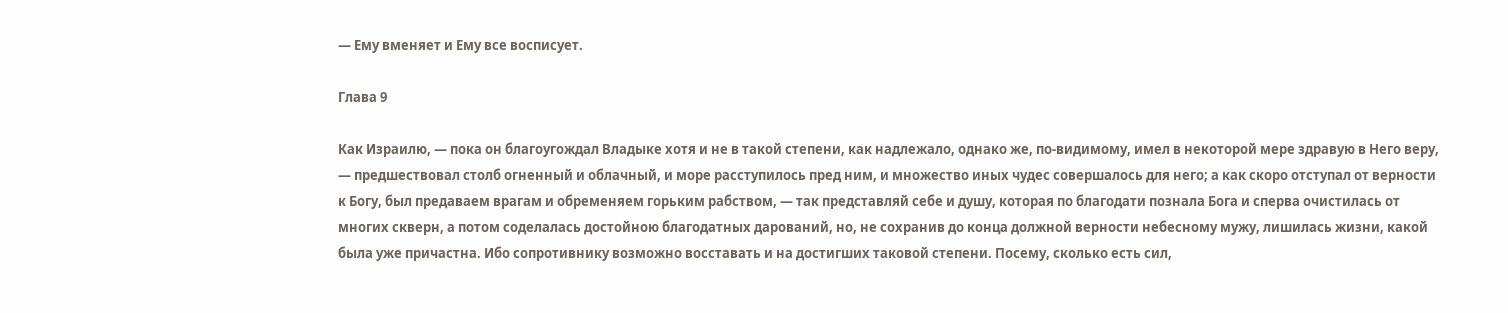— Ему вменяет и Ему все восписует.

Глава 9

Как Израилю, — пока он благоугождал Владыке хотя и не в такой степени, как надлежало, однако же, по-видимому, имел в некоторой мере здравую в Него веру, — предшествовал столб огненный и облачный, и море расступилось пред ним, и множество иных чудес совершалось для него; а как скоро отступал от верности к Богу, был предаваем врагам и обременяем горьким рабством, — так представляй себе и душу, которая по благодати познала Бога и сперва очистилась от многих скверн, а потом соделалась достойною благодатных дарований, но, не сохранив до конца должной верности небесному мужу, лишилась жизни, какой была уже причастна. Ибо сопротивнику возможно восставать и на достигших таковой степени. Посему, сколько есть сил,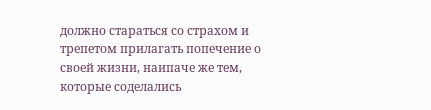должно стараться со страхом и трепетом прилагать попечение о своей жизни, наипаче же тем, которые соделались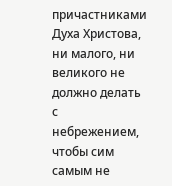причастниками Духа Христова, ни малого, ни великого не должно делать с небрежением, чтобы сим самым не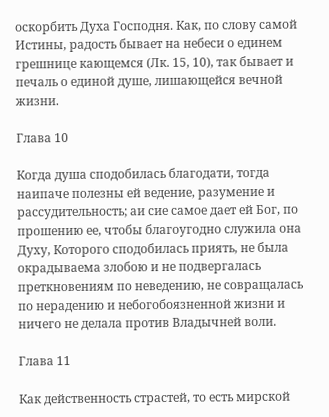оскорбить Духа Господня. Как, по слову самой Истины, радость бывает на небеси о единем грешнице кающемся (Лк. 15, 10), так бывает и печаль о единой душе, лишающейся вечной жизни.

Глава 10

Когда душа сподобилась благодати, тогда наипаче полезны ей ведение, разумение и рассудительность; аи сие самое дает ей Бог, по прошению ее, чтобы благоугодно служила она Духу, Которого сподобилась приять, не была окрадываема злобою и не подвергалась преткновениям по неведению, не совращалась по нерадению и небогобоязненной жизни и ничего не делала против Владычней воли.

Глава 11

Как действенность страстей, то есть мирской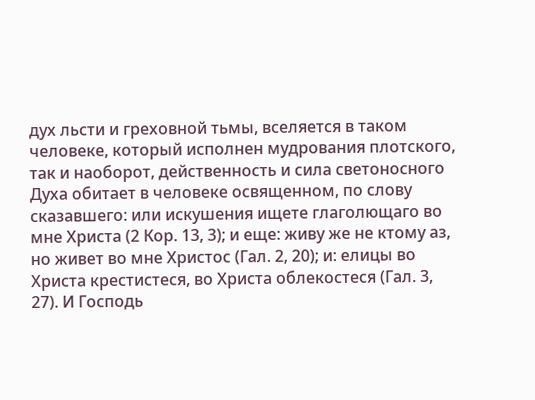дух льсти и греховной тьмы, вселяется в таком человеке, который исполнен мудрования плотского, так и наоборот, действенность и сила светоносного Духа обитает в человеке освященном, по слову сказавшего: или искушения ищете глаголющаго во мне Христа (2 Кор. 13, 3); и еще: живу же не ктому аз, но живет во мне Христос (Гал. 2, 20); и: елицы во Христа крестистеся, во Христа облекостеся (Гал. 3, 27). И Господь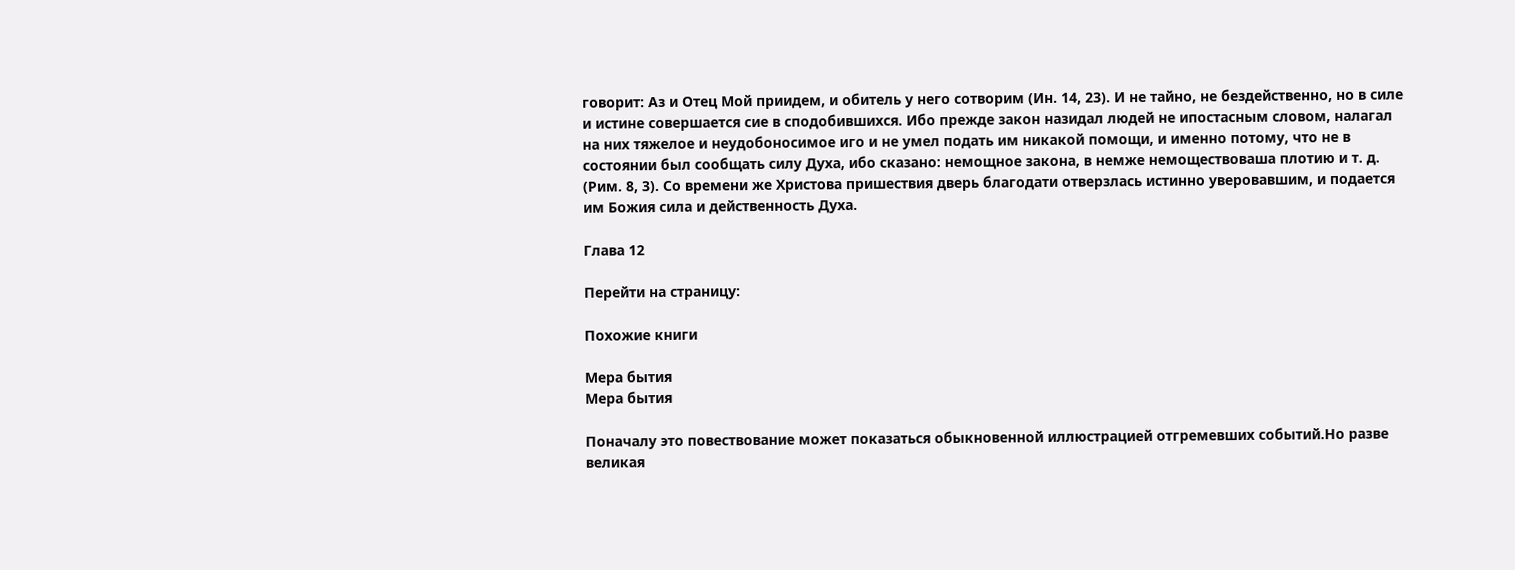говорит: Аз и Отец Мой приидем, и обитель у него сотворим (Ин. 14, 23). И не тайно, не бездейственно, но в силе и истине совершается сие в сподобившихся. Ибо прежде закон назидал людей не ипостасным словом, налагал на них тяжелое и неудобоносимое иго и не умел подать им никакой помощи, и именно потому, что не в состоянии был сообщать силу Духа, ибо сказано: немощное закона, в немже немоществоваша плотию и т. д. (Рим. 8, 3). Со времени же Христова пришествия дверь благодати отверзлась истинно уверовавшим, и подается им Божия сила и действенность Духа.

Глава 12

Перейти на страницу:

Похожие книги

Мера бытия
Мера бытия

Поначалу это повествование может показаться обыкновенной иллюстрацией отгремевших событий.Но разве великая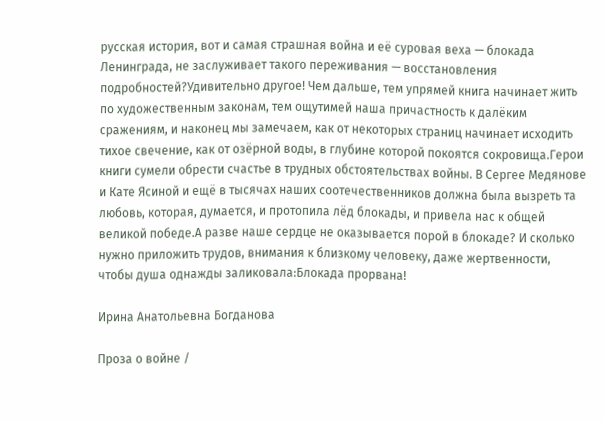русская история, вот и самая страшная война и её суровая веха — блокада Ленинграда, не заслуживает такого переживания — восстановления подробностей?Удивительно другое! Чем дальше, тем упрямей книга начинает жить по художественным законам, тем ощутимей наша причастность к далёким сражениям, и наконец мы замечаем, как от некоторых страниц начинает исходить тихое свечение, как от озёрной воды, в глубине которой покоятся сокровища.Герои книги сумели обрести счастье в трудных обстоятельствах войны. В Сергее Медянове и Кате Ясиной и ещё в тысячах наших соотечественников должна была вызреть та любовь, которая, думается, и протопила лёд блокады, и привела нас к общей великой победе.А разве наше сердце не оказывается порой в блокаде? И сколько нужно приложить трудов, внимания к близкому человеку, даже жертвенности, чтобы душа однажды заликовала:Блокада прорвана!

Ирина Анатольевна Богданова

Проза о войне /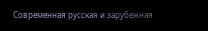Современная русская и зарубежная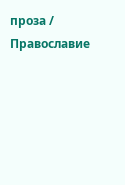проза / Православие